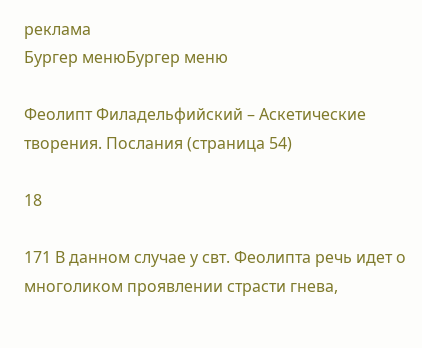реклама
Бургер менюБургер меню

Феолипт Филадельфийский – Аскетические творения. Послания (страница 54)

18

171 В данном случае у свт. Феолипта речь идет о многоликом проявлении страсти гнева,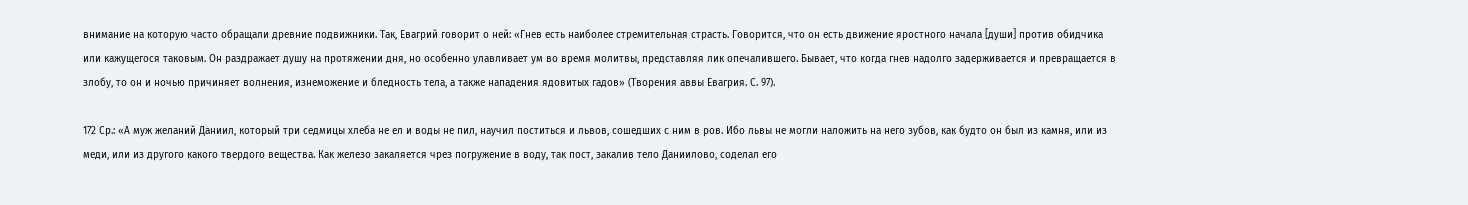внимание на которую часто обращали древние подвижники. Так, Евагрий говорит о ней: «Гнев есть наиболее стремительная страсть. Говорится, что он есть движение яростного начала [души] против обидчика или кажущегося таковым. Он раздражает душу на протяжении дня, но особенно улавливает ум во время молитвы, представляя лик опечалившего. Бывает, что когда гнев надолго задерживается и превращается в злобу, то он и ночью причиняет волнения, изнеможение и бледность тела, а также нападения ядовитых гадов» (Творения аввы Евагрия. С. 97).

172 Ср.: «А муж желаний Даниил, который три седмицы хлеба не ел и воды не пил, научил поститься и львов, сошедших с ним в ров. Ибо львы не могли наложить на него зубов, как будто он был из камня, или из меди, или из другого какого твердого вещества. Как железо закаляется чрез погружение в воду, так пост, закалив тело Даниилово, соделал его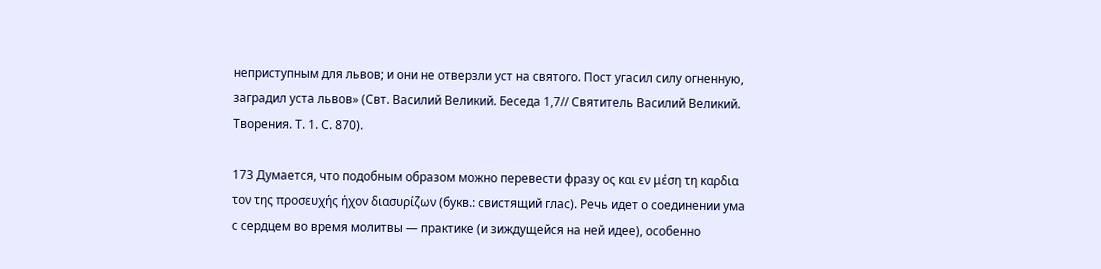неприступным для львов; и они не отверзли уст на святого. Пост угасил силу огненную, заградил уста львов» (Свт. Василий Великий. Беседа 1,7// Святитель Василий Великий. Творения. Т. 1. С. 870).

173 Думается, что подобным образом можно перевести фразу ος και εν μέση τη καρδια τον της προσευχής ήχον διασυρίζων (букв.: свистящий глас). Речь идет о соединении ума с сердцем во время молитвы — практике (и зиждущейся на ней идее), особенно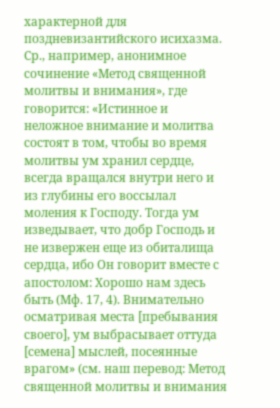характерной для поздневизантийского исихазма. Ср., например, анонимное сочинение «Метод священной молитвы и внимания», где говорится: «Истинное и неложное внимание и молитва состоят в том, чтобы во время молитвы ум хранил сердце, всегда вращался внутри него и из глубины его воссылал моления к Господу. Тогда ум изведывает, что добр Господь и не извержен еще из обиталища сердца, ибо Он говорит вместе с апостолом: Хорошо нам здесь быть (Мф. 17, 4). Внимательно осматривая места [пребывания своего], ум выбрасывает оттуда [семена] мыслей, посеянные врагом» (см. наш перевод: Метод священной молитвы и внимания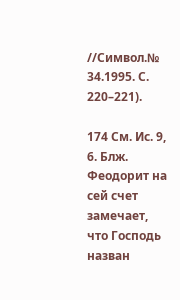//Символ.№ 34.1995. С. 220–221).

174 См. Ис. 9, 6. Блж. Феодорит на сей счет замечает, что Господь назван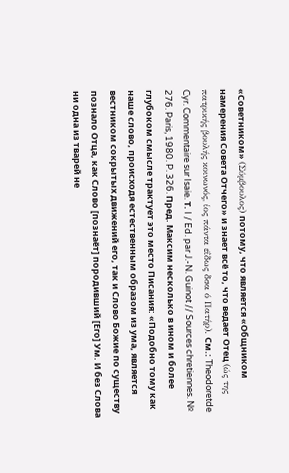«Советником» (Σύμβουλος) потому, что является «Общником намерения Совета Отчего» и знает всё то, что ведает Отец (ώς της πατρικής βουλής κοινωνός, ίος πάντα εΐδως δσα ό Πατήρ). См.: Theodoretde Cyr. Commentaire sur Isaie. Т. I / Ed. par J.-N. Guinot // Sources chretiennes. № 276. Paris, 1980. P. 326. Пред. Максим несколько в ином и более глубоком смысле трактует это место Писания: «Подобно тому как наше слово, происходя естественным образом из ума, является вестником сокрытых движений его, так и Слово Божие по существу познало Отца, как Слово [познаёт] породивший [Его] Ум. И без Слова ни одна из тварей не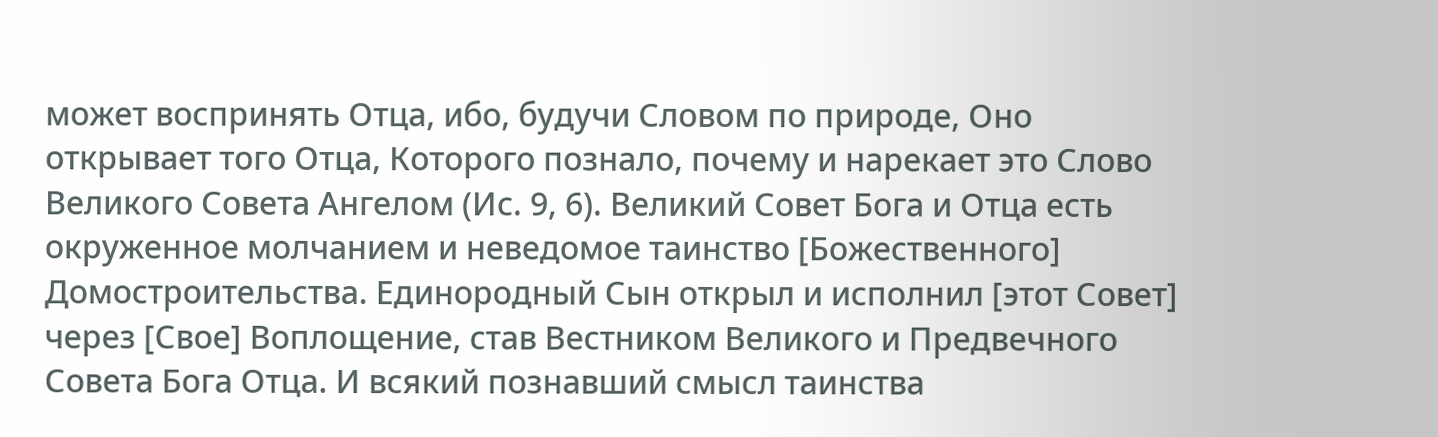может воспринять Отца, ибо, будучи Словом по природе, Оно открывает того Отца, Которого познало, почему и нарекает это Слово Великого Совета Ангелом (Ис. 9, 6). Великий Совет Бога и Отца есть окруженное молчанием и неведомое таинство [Божественного] Домостроительства. Единородный Сын открыл и исполнил [этот Совет] через [Свое] Воплощение, став Вестником Великого и Предвечного Совета Бога Отца. И всякий познавший смысл таинства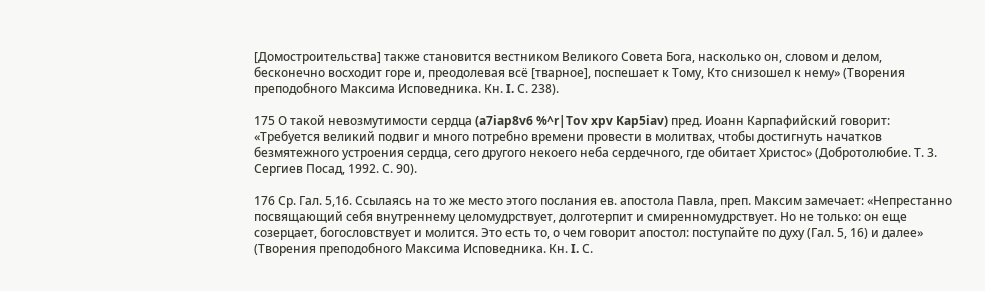[Домостроительства] также становится вестником Великого Совета Бога, насколько он, словом и делом, бесконечно восходит горе и, преодолевая всё [тварное], поспешает к Тому, Кто снизошел к нему» (Творения преподобного Максима Исповедника. Кн. I. С. 238).

175 О такой невозмутимости сердца (a7iap8v6 %^r|Tov xpv Kap5iav) пред. Иоанн Карпафийский говорит: «Требуется великий подвиг и много потребно времени провести в молитвах, чтобы достигнуть начатков безмятежного устроения сердца, сего другого некоего неба сердечного, где обитает Христос» (Добротолюбие. Т. 3. Сергиев Посад, 1992. С. 90).

176 Ср. Гал. 5,16. Ссылаясь на то же место этого послания ев. апостола Павла, преп. Максим замечает: «Непрестанно посвящающий себя внутреннему целомудрствует, долготерпит и смиренномудрствует. Но не только: он еще созерцает, богословствует и молится. Это есть то, о чем говорит апостол: поступайте по духу (Гал. 5, 16) и далее» (Творения преподобного Максима Исповедника. Кн. I. С.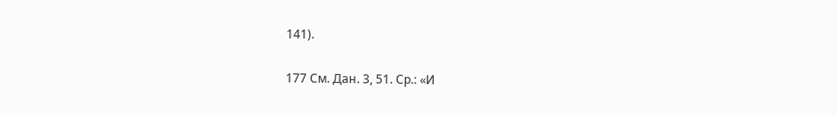141).

177 См. Дан. 3, 51. Ср.: «И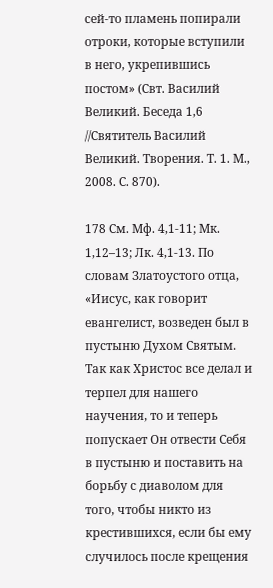сей-то пламень попирали отроки, которые вступили в него, укрепившись постом» (Свт. Василий Великий. Беседа 1,6 //Святитель Василий Великий. Творения. Т. 1. М., 2008. С. 870).

178 См. Мф. 4,1-11; Мк. 1,12–13; Лк. 4,1-13. По словам Златоустого отца, «Иисус, как говорит евангелист, возведен был в пустыню Духом Святым. Так как Христос все делал и терпел для нашего научения, то и теперь попускает Он отвести Себя в пустыню и поставить на борьбу с диаволом для того, чтобы никто из крестившихся, если бы ему случилось после крещения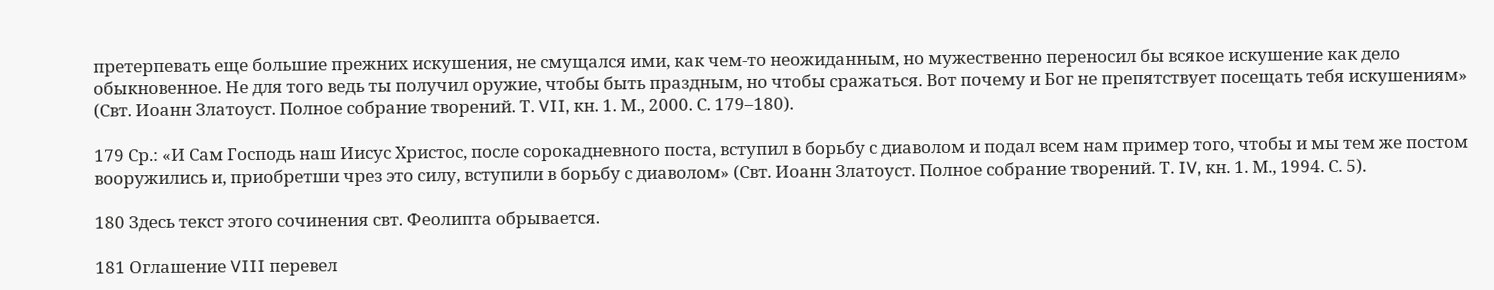претерпевать еще большие прежних искушения, не смущался ими, как чем-то неожиданным, но мужественно переносил бы всякое искушение как дело обыкновенное. Не для того ведь ты получил оружие, чтобы быть праздным, но чтобы сражаться. Вот почему и Бог не препятствует посещать тебя искушениям» (Свт. Иоанн Златоуст. Полное собрание творений. Т. VII, кн. 1. М., 2000. С. 179–180).

179 Ср.: «И Сам Господь наш Иисус Христос, после сорокадневного поста, вступил в борьбу с диаволом и подал всем нам пример того, чтобы и мы тем же постом вооружились и, приобретши чрез это силу, вступили в борьбу с диаволом» (Свт. Иоанн Златоуст. Полное собрание творений. Т. IV, кн. 1. М., 1994. С. 5).

180 Здесь текст этого сочинения свт. Феолипта обрывается.

181 Оглашение VIII перевел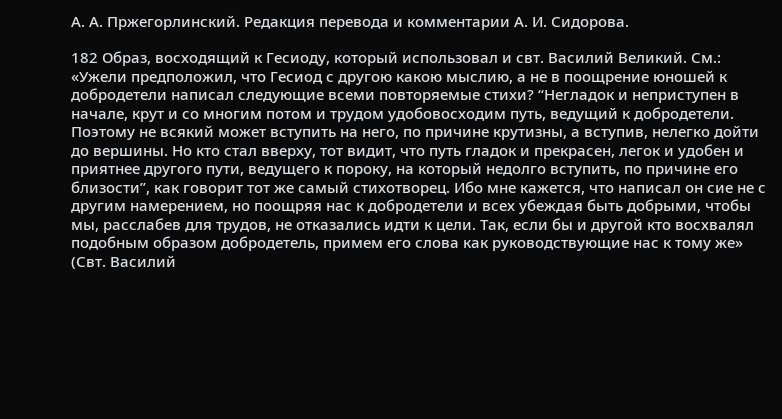А. А. Пржегорлинский. Редакция перевода и комментарии А. И. Сидорова.

182 Образ, восходящий к Гесиоду, который использовал и свт. Василий Великий. См.: «Ужели предположил, что Гесиод с другою какою мыслию, а не в поощрение юношей к добродетели написал следующие всеми повторяемые стихи? “Негладок и неприступен в начале, крут и со многим потом и трудом удобовосходим путь, ведущий к добродетели. Поэтому не всякий может вступить на него, по причине крутизны, а вступив, нелегко дойти до вершины. Но кто стал вверху, тот видит, что путь гладок и прекрасен, легок и удобен и приятнее другого пути, ведущего к пороку, на который недолго вступить, по причине его близости”, как говорит тот же самый стихотворец. Ибо мне кажется, что написал он сие не с другим намерением, но поощряя нас к добродетели и всех убеждая быть добрыми, чтобы мы, расслабев для трудов, не отказались идти к цели. Так, если бы и другой кто восхвалял подобным образом добродетель, примем его слова как руководствующие нас к тому же» (Свт. Василий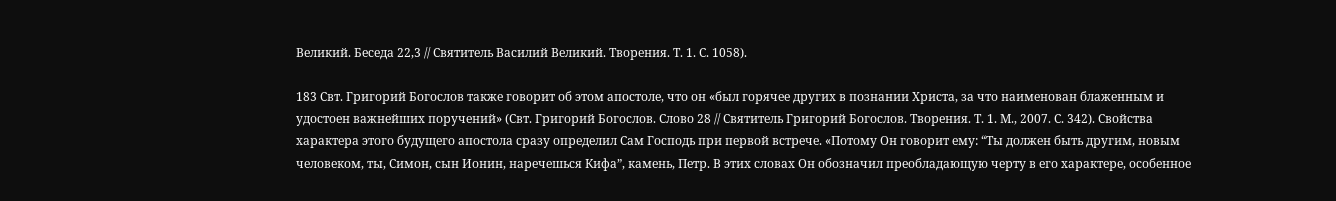Великий. Беседа 22,3 // Святитель Василий Великий. Творения. Т. 1. С. 1058).

183 Свт. Григорий Богослов также говорит об этом апостоле, что он «был горячее других в познании Христа, за что наименован блаженным и удостоен важнейших поручений» (Свт. Григорий Богослов. Слово 28 // Святитель Григорий Богослов. Творения. Т. 1. М., 2007. С. 342). Свойства характера этого будущего апостола сразу определил Сам Господь при первой встрече. «Потому Он говорит ему: “Ты должен быть другим, новым человеком, ты, Симон, сын Ионин, наречешься Кифа”, камень, Петр. В этих словах Он обозначил преобладающую черту в его характере, особенное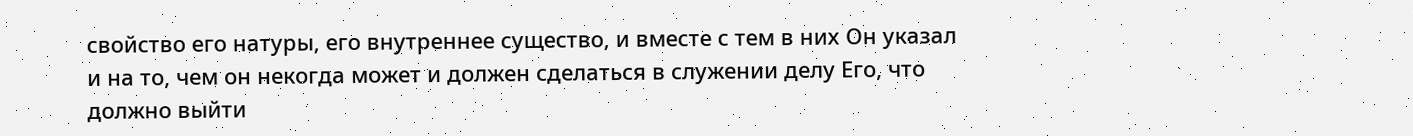свойство его натуры, его внутреннее существо, и вместе с тем в них Он указал и на то, чем он некогда может и должен сделаться в служении делу Его, что должно выйти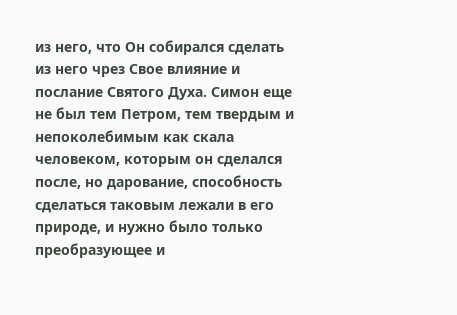из него, что Он собирался сделать из него чрез Свое влияние и послание Святого Духа. Симон еще не был тем Петром, тем твердым и непоколебимым как скала человеком, которым он сделался после, но дарование, способность сделаться таковым лежали в его природе, и нужно было только преобразующее и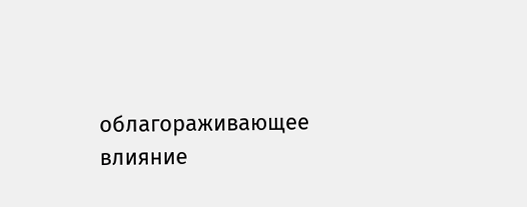облагораживающее влияние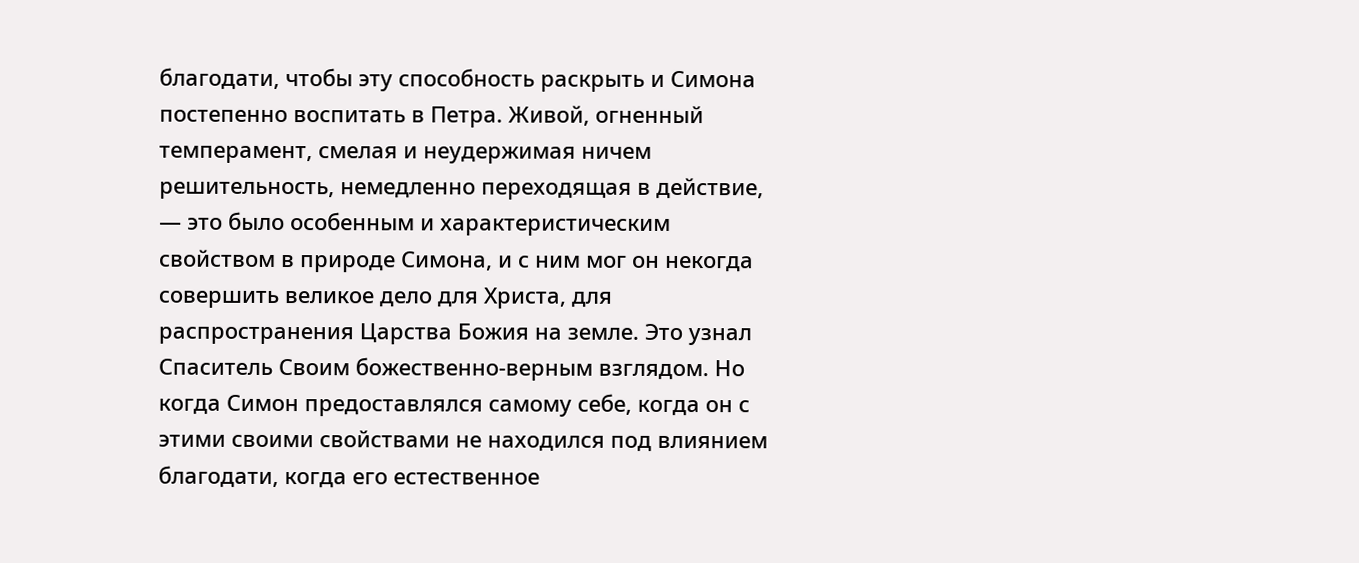благодати, чтобы эту способность раскрыть и Симона постепенно воспитать в Петра. Живой, огненный темперамент, смелая и неудержимая ничем решительность, немедленно переходящая в действие, — это было особенным и характеристическим свойством в природе Симона, и с ним мог он некогда совершить великое дело для Христа, для распространения Царства Божия на земле. Это узнал Спаситель Своим божественно-верным взглядом. Но когда Симон предоставлялся самому себе, когда он с этими своими свойствами не находился под влиянием благодати, когда его естественное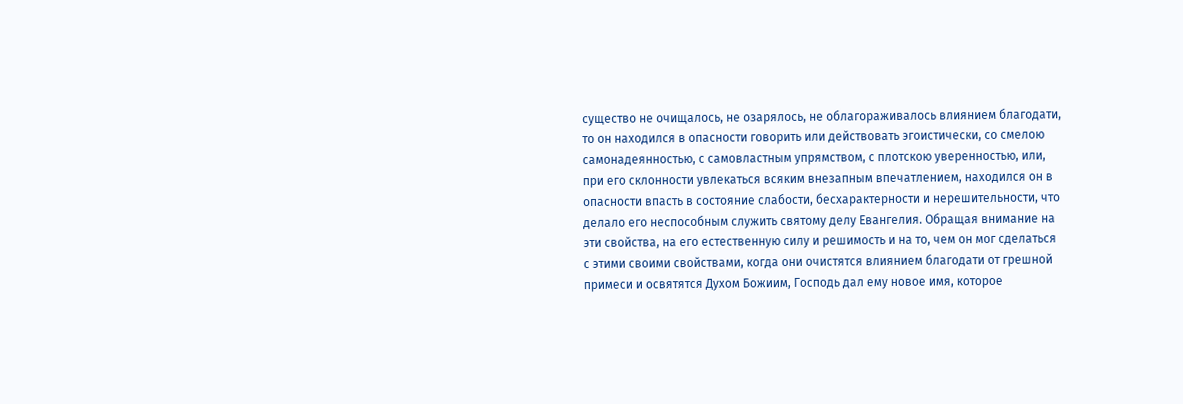существо не очищалось, не озарялось, не облагораживалось влиянием благодати, то он находился в опасности говорить или действовать эгоистически, со смелою самонадеянностью, с самовластным упрямством, с плотскою уверенностью, или, при его склонности увлекаться всяким внезапным впечатлением, находился он в опасности впасть в состояние слабости, бесхарактерности и нерешительности, что делало его неспособным служить святому делу Евангелия. Обращая внимание на эти свойства, на его естественную силу и решимость и на то, чем он мог сделаться с этими своими свойствами, когда они очистятся влиянием благодати от грешной примеси и освятятся Духом Божиим, Господь дал ему новое имя, которое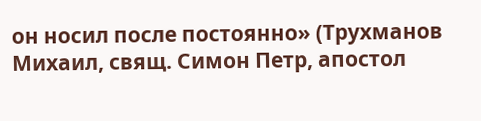он носил после постоянно» (Трухманов Михаил, свящ. Симон Петр, апостол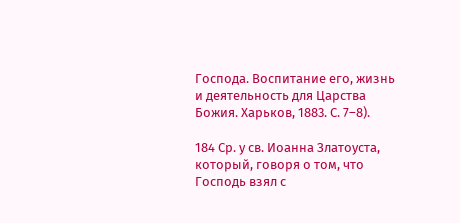Господа. Воспитание его, жизнь и деятельность для Царства Божия. Харьков, 1883. С. 7–8).

184 Ср. у св. Иоанна Златоуста, который, говоря о том, что Господь взял с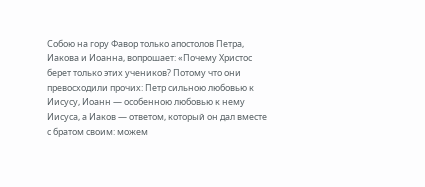Собою на гору Фавор только апостолов Петра, Иакова и Иоанна, вопрошает: «Почему Христос берет только этих учеников? Потому что они превосходили прочих: Петр сильною любовью к Иисусу, Иоанн — особенною любовью к нему Иисуса, а Иаков — ответом, который он дал вместе с братом своим: можем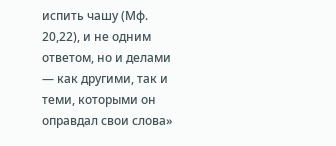испить чашу (Мф. 20,22), и не одним ответом, но и делами — как другими, так и теми, которыми он оправдал свои слова»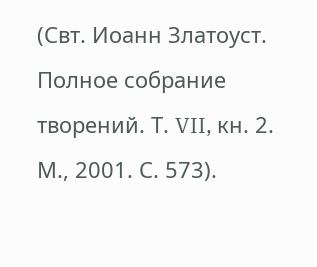(Свт. Иоанн Златоуст. Полное собрание творений. Т. VII, кн. 2. М., 2001. С. 573).